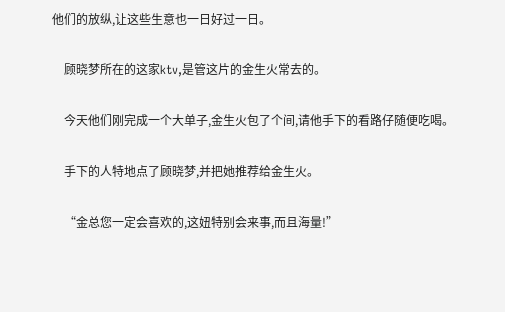他们的放纵,让这些生意也一日好过一日。

    顾晓梦所在的这家ktv,是管这片的金生火常去的。

    今天他们刚完成一个大单子,金生火包了个间,请他手下的看路仔随便吃喝。

    手下的人特地点了顾晓梦,并把她推荐给金生火。

    “金总您一定会喜欢的,这妞特别会来事,而且海量!”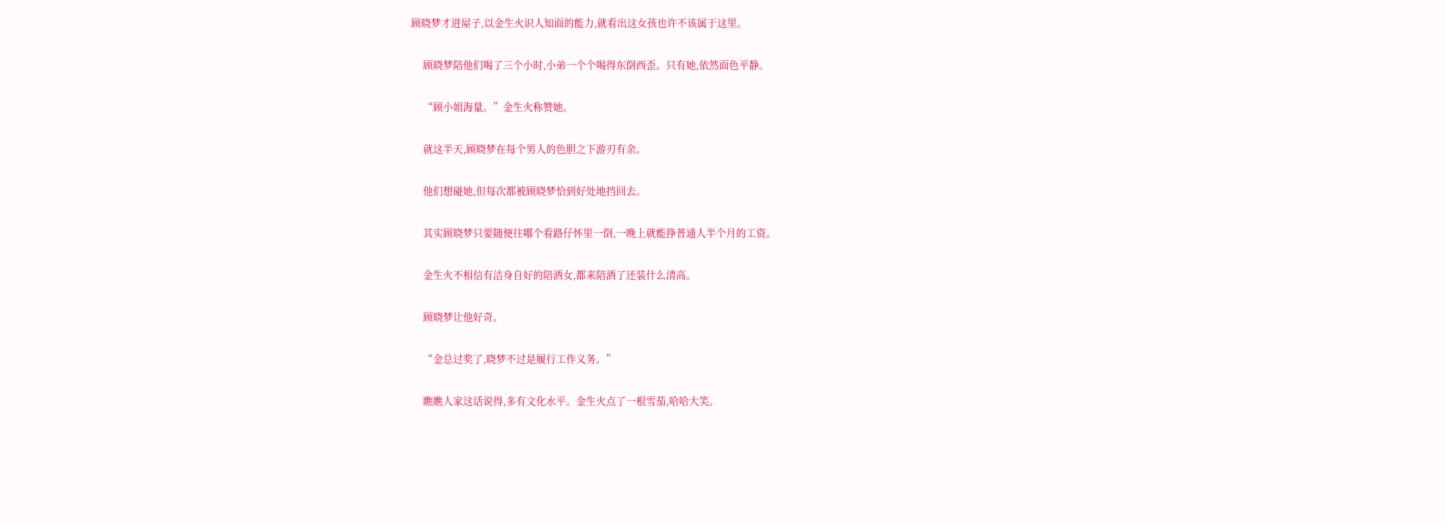顾晓梦才进屋子,以金生火识人知面的能力,就看出这女孩也许不该属于这里。

    顾晓梦陪他们喝了三个小时,小弟一个个喝得东倒西歪。只有她,依然面色平静。

    “顾小姐海量。”金生火称赞她。

    就这半天,顾晓梦在每个男人的色胆之下游刃有余。

    他们想碰她,但每次都被顾晓梦恰到好处地挡回去。

    其实顾晓梦只要随便往哪个看路仔怀里一倒,一晚上就能挣普通人半个月的工资。

    金生火不相信有洁身自好的陪酒女,都来陪酒了还装什么清高。

    顾晓梦让他好奇。

    “金总过奖了,晓梦不过是履行工作义务。”

    瞧瞧人家这话说得,多有文化水平。金生火点了一根雪茄,哈哈大笑。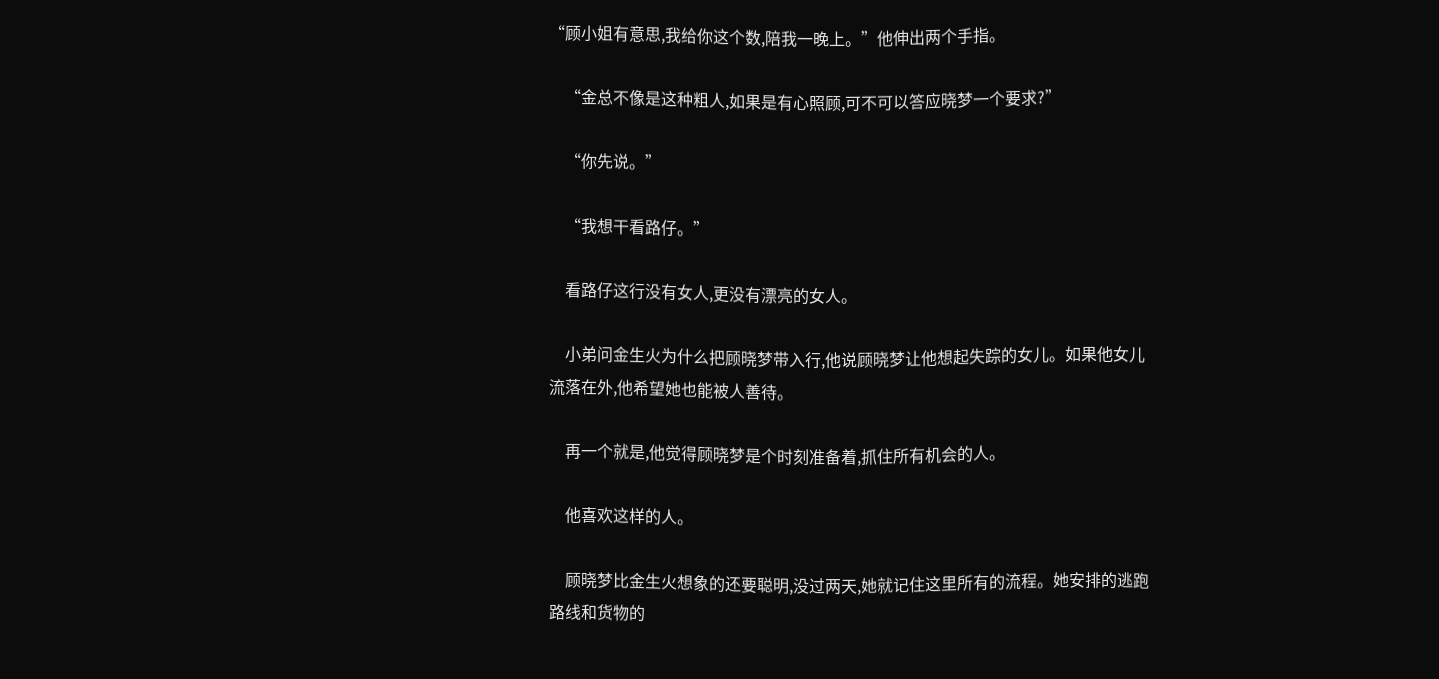“顾小姐有意思,我给你这个数,陪我一晚上。”他伸出两个手指。

    “金总不像是这种粗人,如果是有心照顾,可不可以答应晓梦一个要求?”

    “你先说。”

    “我想干看路仔。”

    看路仔这行没有女人,更没有漂亮的女人。

    小弟问金生火为什么把顾晓梦带入行,他说顾晓梦让他想起失踪的女儿。如果他女儿流落在外,他希望她也能被人善待。

    再一个就是,他觉得顾晓梦是个时刻准备着,抓住所有机会的人。

    他喜欢这样的人。

    顾晓梦比金生火想象的还要聪明,没过两天,她就记住这里所有的流程。她安排的逃跑路线和货物的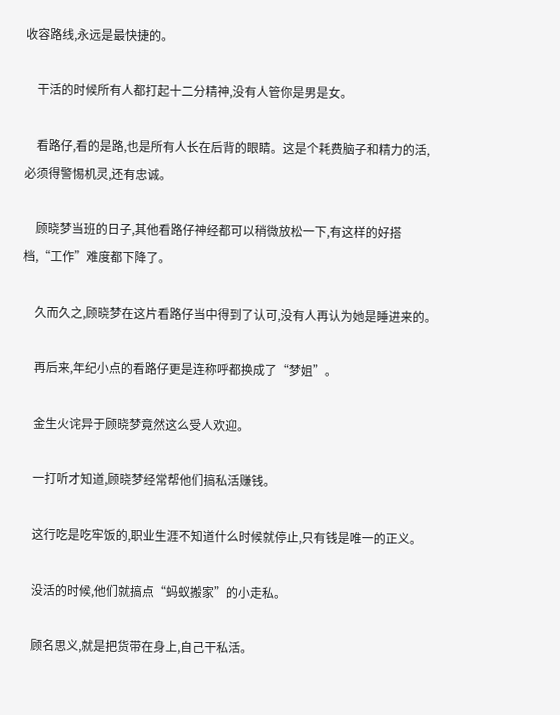收容路线,永远是最快捷的。

    干活的时候所有人都打起十二分精神,没有人管你是男是女。

    看路仔,看的是路,也是所有人长在后背的眼睛。这是个耗费脑子和精力的活,必须得警惕机灵,还有忠诚。

    顾晓梦当班的日子,其他看路仔神经都可以稍微放松一下,有这样的好搭档,“工作”难度都下降了。

    久而久之,顾晓梦在这片看路仔当中得到了认可,没有人再认为她是睡进来的。

    再后来,年纪小点的看路仔更是连称呼都换成了“梦姐”。

    金生火诧异于顾晓梦竟然这么受人欢迎。

    一打听才知道,顾晓梦经常帮他们搞私活赚钱。

    这行吃是吃牢饭的,职业生涯不知道什么时候就停止,只有钱是唯一的正义。

    没活的时候,他们就搞点“蚂蚁搬家”的小走私。

    顾名思义,就是把货带在身上,自己干私活。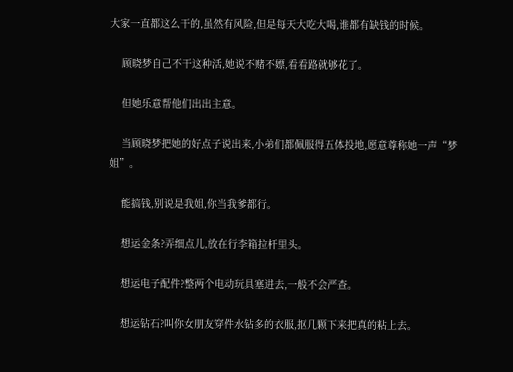大家一直都这么干的,虽然有风险,但是每天大吃大喝,谁都有缺钱的时候。

    顾晓梦自己不干这种活,她说不赌不嫖,看看路就够花了。

    但她乐意帮他们出出主意。

    当顾晓梦把她的好点子说出来,小弟们都佩服得五体投地,愿意尊称她一声“梦姐”。

    能搞钱,别说是我姐,你当我爹都行。

    想运金条?弄细点儿,放在行李箱拉杆里头。

    想运电子配件?整两个电动玩具塞进去,一般不会严查。

    想运钻石?叫你女朋友穿件水钻多的衣服,抠几颗下来把真的粘上去。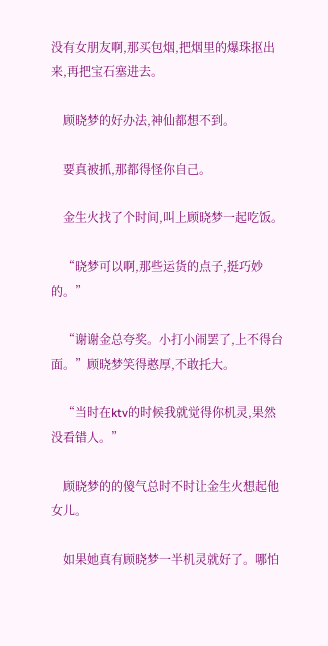没有女朋友啊,那买包烟,把烟里的爆珠抠出来,再把宝石塞进去。

    顾晓梦的好办法,神仙都想不到。

    要真被抓,那都得怪你自己。

    金生火找了个时间,叫上顾晓梦一起吃饭。

    “晓梦可以啊,那些运货的点子,挺巧妙的。”

    “谢谢金总夸奖。小打小闹罢了,上不得台面。”顾晓梦笑得憨厚,不敢托大。

    “当时在ktv的时候我就觉得你机灵,果然没看错人。”

    顾晓梦的的傻气总时不时让金生火想起他女儿。

    如果她真有顾晓梦一半机灵就好了。哪怕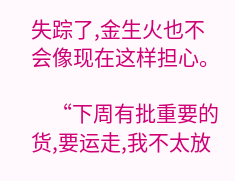失踪了,金生火也不会像现在这样担心。

    “下周有批重要的货,要运走,我不太放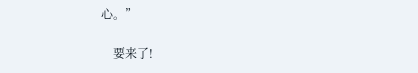心。”

    要来了!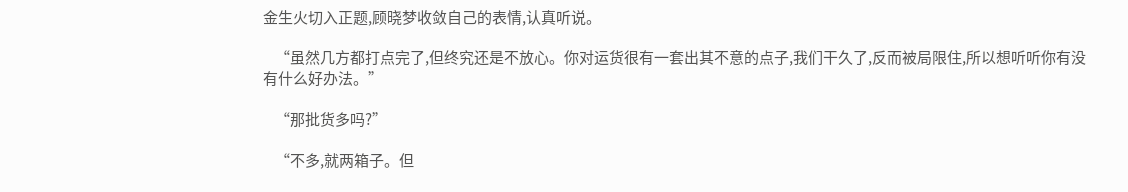金生火切入正题,顾晓梦收敛自己的表情,认真听说。

    “虽然几方都打点完了,但终究还是不放心。你对运货很有一套出其不意的点子,我们干久了,反而被局限住,所以想听听你有没有什么好办法。”

    “那批货多吗?”

    “不多,就两箱子。但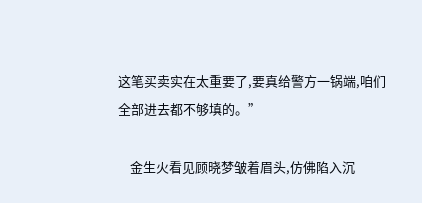这笔买卖实在太重要了,要真给警方一锅端,咱们全部进去都不够填的。”

    金生火看见顾晓梦皱着眉头,仿佛陷入沉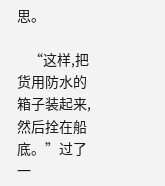思。

    “这样,把货用防水的箱子装起来,然后拴在船底。”过了一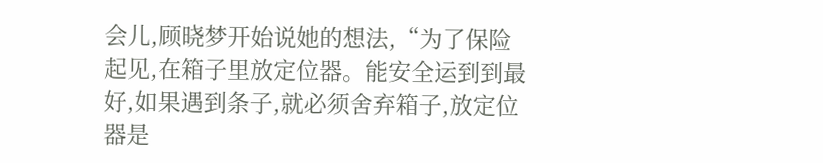会儿,顾晓梦开始说她的想法,“为了保险起见,在箱子里放定位器。能安全运到到最好,如果遇到条子,就必须舍弃箱子,放定位器是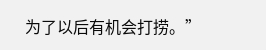为了以后有机会打捞。”